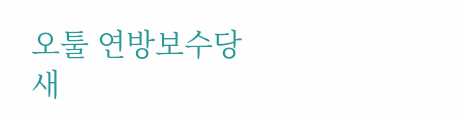오툴 연방보수당 새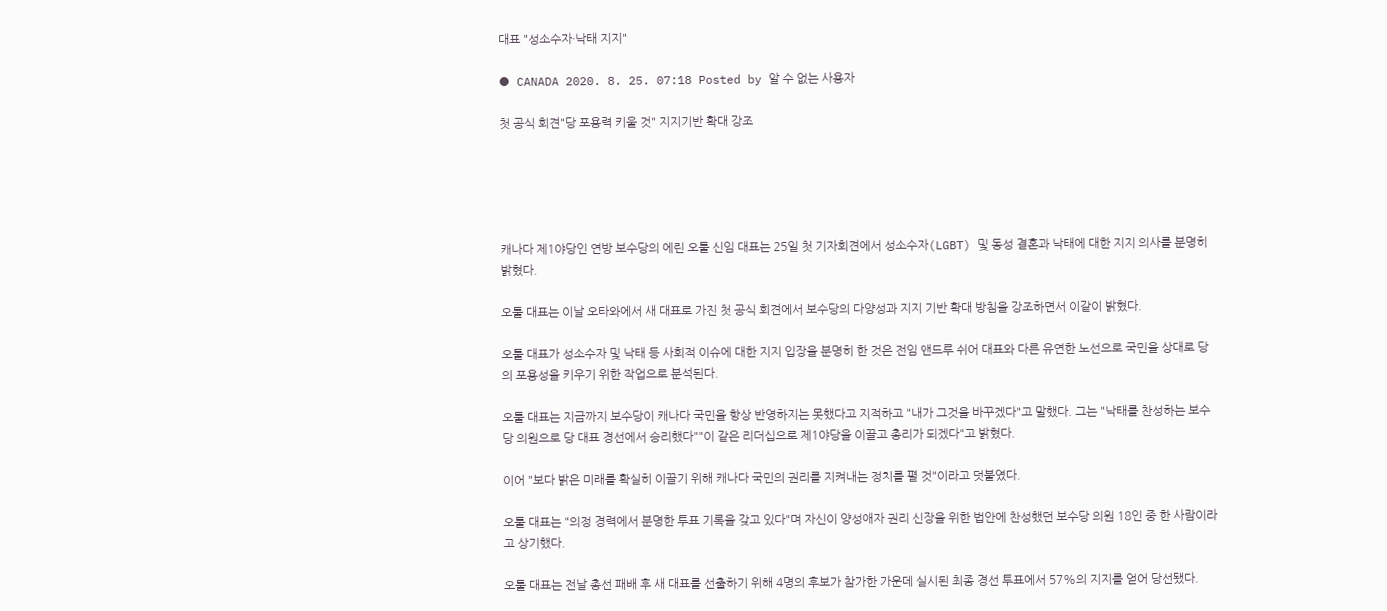대표 "성소수자·낙태 지지"

● CANADA 2020. 8. 25. 07:18 Posted by 알 수 없는 사용자

첫 공식 회견"당 포용력 키울 것" 지지기반 확대 강조





캐나다 제1야당인 연방 보수당의 에린 오툴 신임 대표는 25일 첫 기자회견에서 성소수자(LGBT) 및 동성 결혼과 낙태에 대한 지지 의사를 분명히 밝혔다.

오툴 대표는 이날 오타와에서 새 대표로 가진 첫 공식 회견에서 보수당의 다양성과 지지 기반 확대 방침을 강조하면서 이같이 밝혔다.

오툴 대표가 성소수자 및 낙태 등 사회적 이슈에 대한 지지 입장을 분명히 한 것은 전임 앤드루 쉬어 대표와 다른 유연한 노선으로 국민을 상대로 당의 포용성을 키우기 위한 작업으로 분석된다.

오툴 대표는 지금까지 보수당이 캐나다 국민을 항상 반영하지는 못했다고 지적하고 "내가 그것을 바꾸겠다"고 말했다. 그는 "낙태를 찬성하는 보수당 의원으로 당 대표 경선에서 승리했다""이 같은 리더십으로 제1야당을 이끌고 총리가 되겠다"고 밝혔다.

이어 "보다 밝은 미래를 확실히 이끌기 위해 캐나다 국민의 권리를 지켜내는 정치를 펼 것"이라고 덧붙였다.

오툴 대표는 "의정 경력에서 분명한 투표 기록을 갖고 있다"며 자신이 양성애자 권리 신장을 위한 법안에 찬성했던 보수당 의원 18인 중 한 사람이라고 상기했다.

오툴 대표는 전날 총선 패배 후 새 대표를 선출하기 위해 4명의 후보가 참가한 가운데 실시된 최종 경선 투표에서 57%의 지지를 얻어 당선됐다.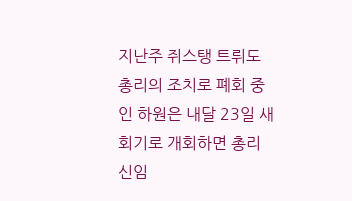지난주 쥐스탱 트뤼도 총리의 조치로 폐회 중인 하원은 내달 23일 새 회기로 개회하면 총리 신임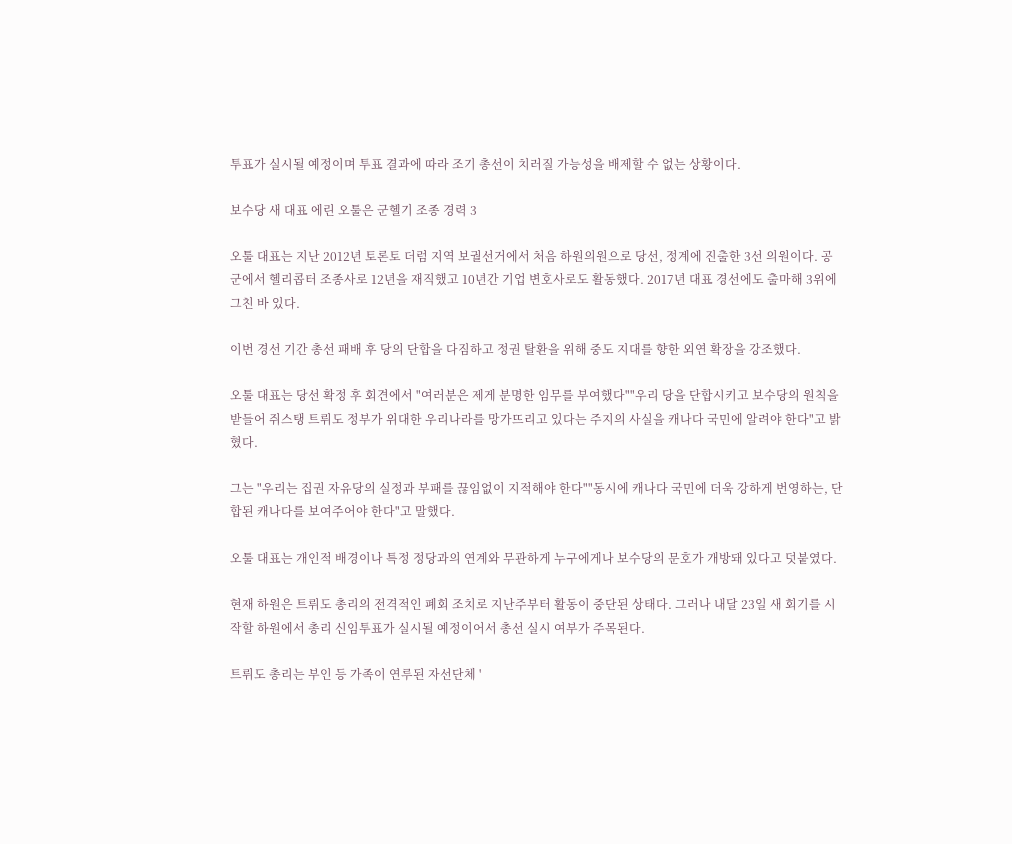투표가 실시될 예정이며 투표 결과에 따라 조기 총선이 치러질 가능성을 배제할 수 없는 상황이다.

보수당 새 대표 에린 오툴은 군헬기 조종 경력 3

오툴 대표는 지난 2012년 토론토 더럼 지역 보궐선거에서 처음 하원의원으로 당선, 정계에 진출한 3선 의원이다. 공군에서 헬리콥터 조종사로 12년을 재직했고 10년간 기업 변호사로도 활동했다. 2017년 대표 경선에도 출마해 3위에 그친 바 있다.

이번 경선 기간 총선 패배 후 당의 단합을 다짐하고 정권 탈환을 위해 중도 지대를 향한 외연 확장을 강조했다.

오툴 대표는 당선 확정 후 회견에서 "여러분은 제게 분명한 임무를 부여했다""우리 당을 단합시키고 보수당의 원칙을 받들어 쥐스탱 트뤼도 정부가 위대한 우리나라를 망가뜨리고 있다는 주지의 사실을 캐나다 국민에 알려야 한다"고 밝혔다.

그는 "우리는 집권 자유당의 실정과 부패를 끊임없이 지적해야 한다""동시에 캐나다 국민에 더욱 강하게 번영하는, 단합된 캐나다를 보여주어야 한다"고 말했다.

오툴 대표는 개인적 배경이나 특정 정당과의 연계와 무관하게 누구에게나 보수당의 문호가 개방돼 있다고 덧붙였다.

현재 하원은 트뤼도 총리의 전격적인 폐회 조치로 지난주부터 활동이 중단된 상태다. 그러나 내달 23일 새 회기를 시작할 하원에서 총리 신임투표가 실시될 예정이어서 총선 실시 여부가 주목된다.

트뤼도 총리는 부인 등 가족이 연루된 자선단체 '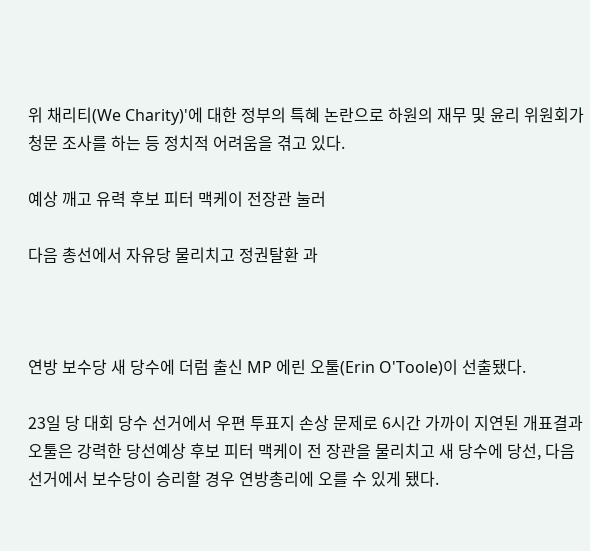위 채리티(We Charity)'에 대한 정부의 특혜 논란으로 하원의 재무 및 윤리 위원회가 청문 조사를 하는 등 정치적 어려움을 겪고 있다.

예상 깨고 유력 후보 피터 맥케이 전장관 눌러

다음 총선에서 자유당 물리치고 정권탈환 과



연방 보수당 새 당수에 더럼 출신 MP 에린 오툴(Erin O'Toole)이 선출됐다.

23일 당 대회 당수 선거에서 우편 투표지 손상 문제로 6시간 가까이 지연된 개표결과 오툴은 강력한 당선예상 후보 피터 맥케이 전 장관을 물리치고 새 당수에 당선, 다음 선거에서 보수당이 승리할 경우 연방총리에 오를 수 있게 됐다.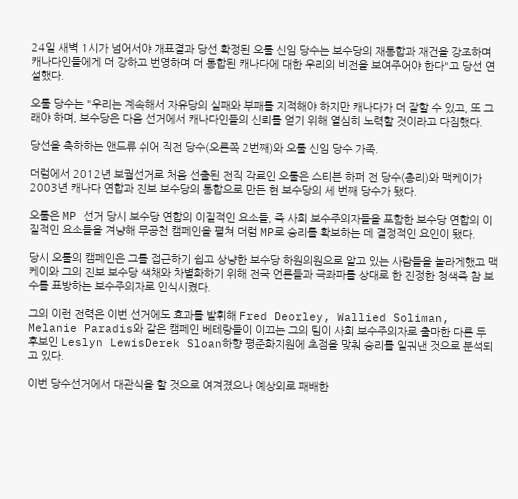24일 새벽 1시가 넘어서야 개표결과 당선 확정된 오툴 신임 당수는 보수당의 재통합과 재건을 강조하며 캐나다인들에게 더 강하고 번영하며 더 통합된 캐나다에 대한 우리의 비전을 보여주어야 한다"고 당선 연설했다.

오툴 당수는 "우리는 계속해서 자유당의 실패와 부패를 지적해야 하지만 캐나다가 더 잘할 수 있고, 또 그래야 하며, 보수당은 다음 선거에서 캐나다인들의 신뢰를 얻기 위해 열심히 노력할 것이라고 다짐했다.

당선을 축하하는 앤드류 쉬어 직전 당수(오른쪽 2번째)와 오툴 신임 당수 가족.

더럼에서 2012년 보궐선거로 처음 선출된 전직 각료인 오툴은 스티븐 하퍼 전 당수(총리)와 맥케이가 2003년 캐나다 연합과 진보 보수당의 통합으로 만든 현 보수당의 세 번째 당수가 됐다.

오툴은 MP 선거 당시 보수당 연합의 이질적인 요소들, 즉 사회 보수주의자들을 포함한 보수당 연합의 이질적인 요소들을 겨냥해 무공천 캠페인을 펼쳐 더럼 MP로 승리를 확보하는 데 결정적인 요인이 됐다.

당시 오툴의 캠페인은 그를 접근하기 쉽고 상냥한 보수당 하원의원으로 알고 있는 사람들을 놀라게했고 맥케이와 그의 진보 보수당 색채와 차별화하기 위해 전국 언론들과 극좌파를 상대로 한 진정한 청색즉 참 보수를 표방하는 보수주의자로 인식시켰다.

그의 이런 전력은 이번 선거에도 효과를 발휘해 Fred Deorley, Wallied Soliman, Melanie Paradis와 같은 캠페인 베테랑들이 이끄는 그의 팀이 사회 보수주의자로 출마한 다른 두 후보인 Leslyn LewisDerek Sloan하향 평준화지원에 초점을 맞춰 승리를 일궈낸 것으로 분석되고 있다.

이번 당수선거에서 대관식을 할 것으로 여겨졌으나 예상외로 패배한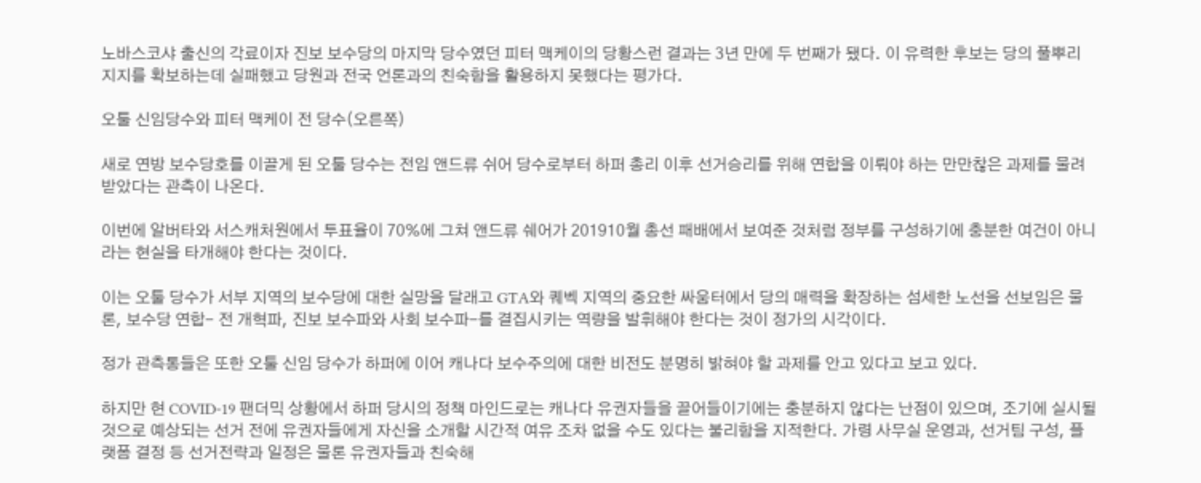노바스코샤 출신의 각료이자 진보 보수당의 마지막 당수였던 피터 맥케이의 당황스런 결과는 3년 만에 두 번째가 됐다. 이 유력한 후보는 당의 풀뿌리 지지를 확보하는데 실패했고 당원과 전국 언론과의 친숙함을 활용하지 못했다는 평가다.

오툴 신임당수와 피터 맥케이 전 당수(오른쪽)

새로 연방 보수당호를 이끌게 된 오툴 당수는 전임 앤드류 쉬어 당수로부터 하퍼 총리 이후 선거승리를 위해 연합을 이뤄야 하는 만만찮은 과제를 물려받았다는 관측이 나온다.

이번에 알버타와 서스캐처원에서 투표율이 70%에 그쳐 앤드류 쉐어가 201910월 총선 패배에서 보여준 것처럼 정부를 구성하기에 충분한 여건이 아니라는 현실을 타개해야 한다는 것이다.

이는 오툴 당수가 서부 지역의 보수당에 대한 실망을 달래고 GTA와 퀘벡 지역의 중요한 싸움터에서 당의 매력을 확장하는 섬세한 노선을 선보임은 물론, 보수당 연합- 전 개혁파, 진보 보수파와 사회 보수파-를 결집시키는 역량을 발휘해야 한다는 것이 정가의 시각이다.

정가 관측통들은 또한 오툴 신임 당수가 하퍼에 이어 캐나다 보수주의에 대한 비전도 분명히 밝혀야 할 과제를 안고 있다고 보고 있다.

하지만 현 COVID-19 팬더믹 상황에서 하퍼 당시의 정책 마인드로는 캐나다 유권자들을 끌어들이기에는 충분하지 않다는 난점이 있으며, 조기에 실시될 것으로 예상되는 선거 전에 유권자들에게 자신을 소개할 시간적 여유 조차 없을 수도 있다는 불리함을 지적한다. 가령 사무실 운영과, 선거팀 구성, 플랫폼 결정 등 선거전략과 일정은 물론 유권자들과 친숙해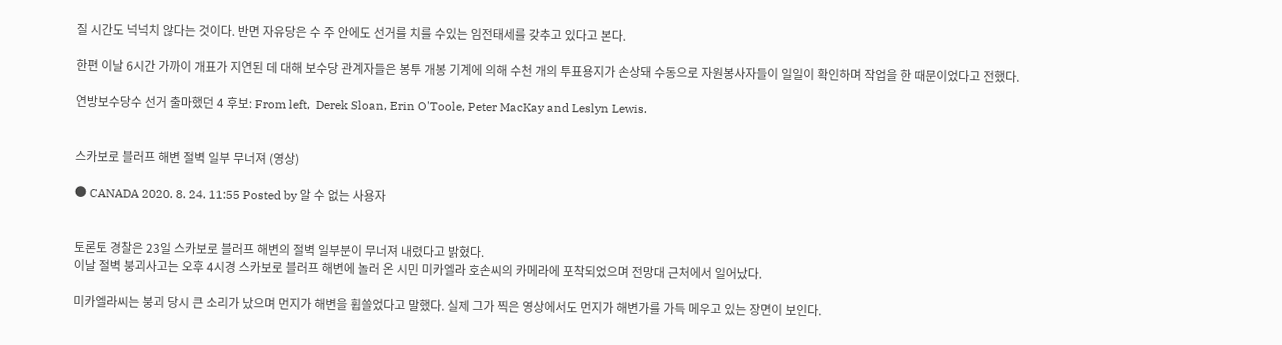질 시간도 넉넉치 않다는 것이다. 반면 자유당은 수 주 안에도 선거를 치를 수있는 임전태세를 갖추고 있다고 본다.

한편 이날 6시간 가까이 개표가 지연된 데 대해 보수당 관계자들은 봉투 개봉 기계에 의해 수천 개의 투표용지가 손상돼 수동으로 자원봉사자들이 일일이 확인하며 작업을 한 때문이었다고 전했다.

연방보수당수 선거 출마했던 4 후보: From left,  Derek Sloan, Erin O'Toole, Peter MacKay and Leslyn Lewis.


스카보로 블러프 해변 절벽 일부 무너져 (영상)

● CANADA 2020. 8. 24. 11:55 Posted by 알 수 없는 사용자


토론토 경찰은 23일 스카보로 블러프 해변의 절벽 일부분이 무너져 내렸다고 밝혔다.
이날 절벽 붕괴사고는 오후 4시경 스카보로 블러프 해변에 놀러 온 시민 미카엘라 호손씨의 카메라에 포착되었으며 전망대 근처에서 일어났다.

미카엘라씨는 붕괴 당시 큰 소리가 났으며 먼지가 해변을 휩쓸었다고 말했다. 실제 그가 찍은 영상에서도 먼지가 해변가를 가득 메우고 있는 장면이 보인다.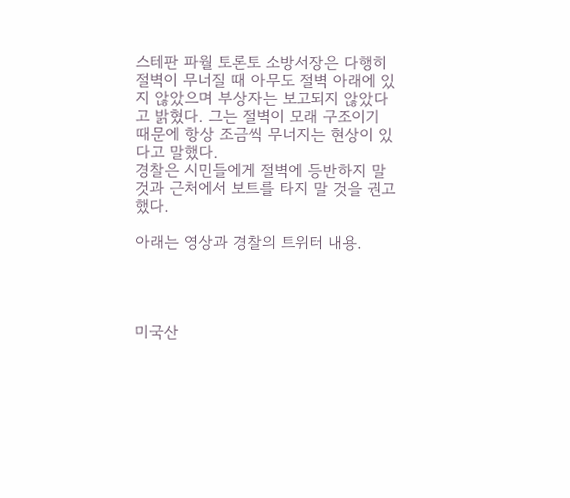스테판 파월 토론토 소방서장은 다행히 절벽이 무너질 때 아무도 절벽 아래에 있지 않았으며 부상자는 보고되지 않았다고 밝혔다. 그는 절벽이 모래 구조이기 때문에 항상 조금씩 무너지는 현상이 있다고 말했다.
경찰은 시민들에게 절벽에 등반하지 말 것과 근처에서 보트를 타지 말 것을 권고했다.

아래는 영상과 경찰의 트위터 내용.




미국산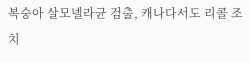복숭아 살모넬라균 검출, 캐나다서도 리콜 조치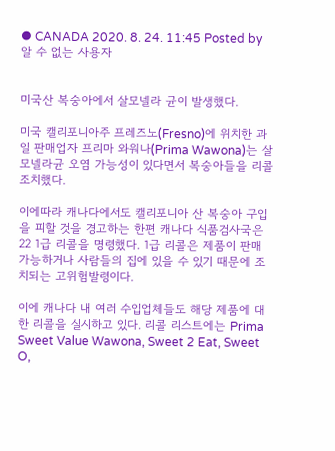● CANADA 2020. 8. 24. 11:45 Posted by 알 수 없는 사용자


미국산 복숭아에서 살모넬라 균이 발생했다.

미국 캘리포니아주 프레즈노(Fresno)에 위치한 과일 판매업자 프리마 와워나(Prima Wawona)는 살모넬라균 오염 가능성이 있다면서 복숭아들을 리콜 조치했다.

이에따라 캐나다에서도 캘리포니아 산 복숭아 구입을 피할 것을 경고하는 한편 캐나다 식품검사국은 22 1급 리콜을 명령했다. 1급 리콜은 제품이 판매 가능하거나 사람들의 집에 있을 수 있기 때문에 조치되는 고위험발령이다.

이에 캐나다 내 여러 수입업체들도 해당 제품에 대한 리콜을 실시하고 있다. 리콜 리스트에는 Prima Sweet Value Wawona, Sweet 2 Eat, Sweet O,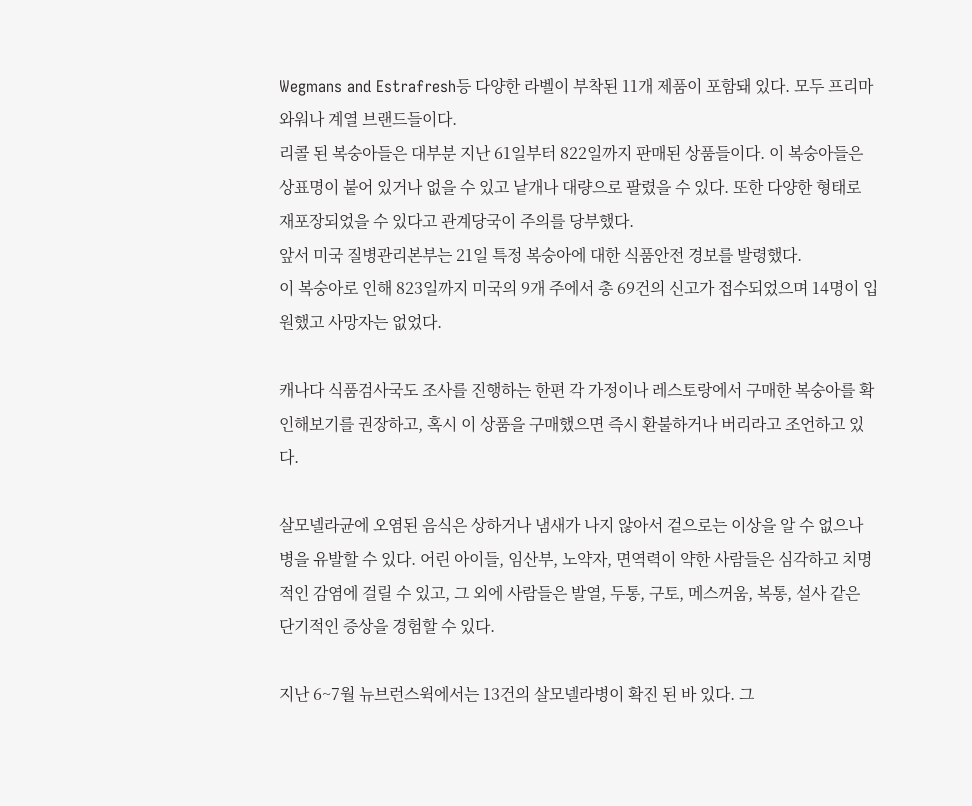Wegmans and Estrafresh등 다양한 라벨이 부착된 11개 제품이 포함돼 있다. 모두 프리마 와워나 계열 브랜드들이다.
리콜 된 복숭아들은 대부분 지난 61일부터 822일까지 판매된 상품들이다. 이 복숭아들은 상표명이 붙어 있거나 없을 수 있고 낱개나 대량으로 팔렸을 수 있다. 또한 다양한 형태로 재포장되었을 수 있다고 관계당국이 주의를 당부했다.
앞서 미국 질병관리본부는 21일 특정 복숭아에 대한 식품안전 경보를 발령했다.
이 복숭아로 인해 823일까지 미국의 9개 주에서 총 69건의 신고가 접수되었으며 14명이 입원했고 사망자는 없었다.

캐나다 식품검사국도 조사를 진행하는 한편 각 가정이나 레스토랑에서 구매한 복숭아를 확인해보기를 권장하고, 혹시 이 상품을 구매했으면 즉시 환불하거나 버리라고 조언하고 있다.

살모넬라균에 오염된 음식은 상하거나 냄새가 나지 않아서 겉으로는 이상을 알 수 없으나 병을 유발할 수 있다. 어린 아이들, 임산부, 노약자, 면역력이 약한 사람들은 심각하고 치명적인 감염에 걸릴 수 있고, 그 외에 사람들은 발열, 두통, 구토, 메스꺼움, 복통, 설사 같은 단기적인 증상을 경험할 수 있다.

지난 6~7월 뉴브런스윅에서는 13건의 살모넬라병이 확진 된 바 있다. 그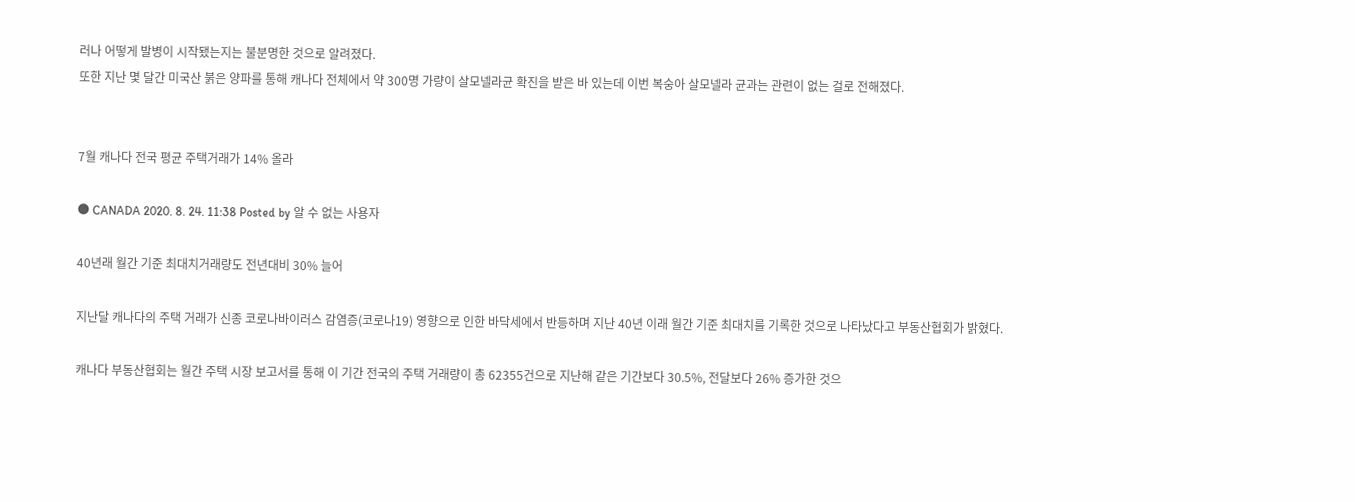러나 어떻게 발병이 시작됐는지는 불분명한 것으로 알려졌다.
또한 지난 몇 달간 미국산 붉은 양파를 통해 캐나다 전체에서 약 300명 가량이 살모넬라균 확진을 받은 바 있는데 이번 복숭아 살모넬라 균과는 관련이 없는 걸로 전해졌다.


7월 캐나다 전국 평균 주택거래가 14% 올라

● CANADA 2020. 8. 24. 11:38 Posted by 알 수 없는 사용자

40년래 월간 기준 최대치거래량도 전년대비 30% 늘어

지난달 캐나다의 주택 거래가 신종 코로나바이러스 감염증(코로나19) 영향으로 인한 바닥세에서 반등하며 지난 40년 이래 월간 기준 최대치를 기록한 것으로 나타났다고 부동산협회가 밝혔다.

캐나다 부동산협회는 월간 주택 시장 보고서를 통해 이 기간 전국의 주택 거래량이 총 62355건으로 지난해 같은 기간보다 30.5%, 전달보다 26% 증가한 것으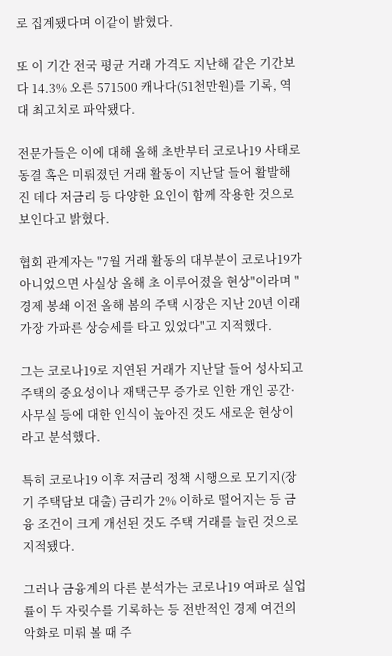로 집계됐다며 이같이 밝혔다.

또 이 기간 전국 평균 거래 가격도 지난해 같은 기간보다 14.3% 오른 571500 캐나다(51천만원)를 기록, 역대 최고치로 파악됐다.

전문가들은 이에 대해 올해 초반부터 코로나19 사태로 동결 혹은 미뤄졌던 거래 활동이 지난달 들어 활발해진 데다 저금리 등 다양한 요인이 함께 작용한 것으로 보인다고 밝혔다.

협회 관계자는 "7월 거래 활동의 대부분이 코로나19가 아니었으면 사실상 올해 초 이루어졌을 현상"이라며 "경제 봉쇄 이전 올해 봄의 주택 시장은 지난 20년 이래 가장 가파른 상승세를 타고 있었다"고 지적했다.

그는 코로나19로 지연된 거래가 지난달 들어 성사되고 주택의 중요성이나 재택근무 증가로 인한 개인 공간·사무실 등에 대한 인식이 높아진 것도 새로운 현상이라고 분석했다.

특히 코로나19 이후 저금리 정책 시행으로 모기지(장기 주택담보 대출) 금리가 2% 이하로 떨어지는 등 금융 조건이 크게 개선된 것도 주택 거래를 늘린 것으로 지적됐다.

그러나 금융계의 다른 분석가는 코로나19 여파로 실업률이 두 자릿수를 기록하는 등 전반적인 경제 여건의 악화로 미뤄 볼 때 주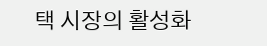택 시장의 활성화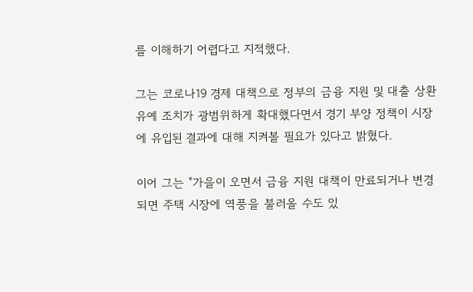를 이해하기 어렵다고 지적했다.

그는 코로나19 경제 대책으로 정부의 금융 지원 및 대출 상환 유예 조치가 광범위하게 확대했다면서 경기 부양 정책이 시장에 유입된 결과에 대해 지켜볼 필요가 있다고 밝혔다.

이어 그는 "가을이 오면서 금융 지원 대책이 만료되거나 변경되면 주택 시장에 역풍을 불러올 수도 있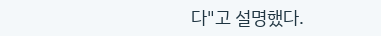다"고 설명했다.